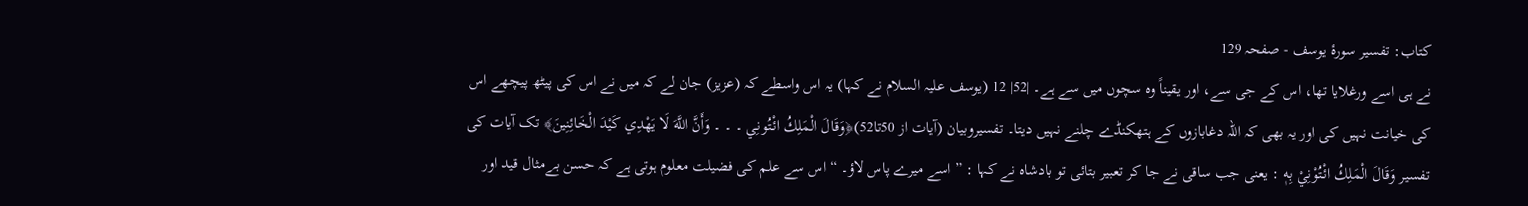کتاب: تفسیر سورۂ یوسف - صفحہ 129
نے ہی اسے ورغلایا تھا، اس کے جی سے، اور یقیناً وه سچوں میں سے ہے۔ |52| 12 (یوسف علیہ السلام نے کہا) یہ اس واسطے کہ (عزیز) جان لے کہ میں نے اس کی پیٹھ پیچھے اس کی خیانت نہیں کی اور یہ بھی کہ اللہ دغابازوں کے ہتھکنڈے چلنے نہیں دیتا۔ تفسیروبیان (آیات از 50تا52)﴿وَقَالَ الْمَلِكُ ائْتُونِي ۔ ۔ ۔ وَأَنَّ اللَّهَ لَا يَهْدِي كَيْدَ الْخَائِنِينَ﴾ تک آیات کی تفسیر وَقَالَ الْمَلِكُ ائْتُوْنِيْ بِهٖ : یعنی جب ساقی نے جا کر تعبیر بتائی تو بادشاہ نے کہا : ” اسے میرے پاس لاؤ۔ “ اس سے علم کی فضیلت معلوم ہوتی ہے کہ حسن بےمثال قید اور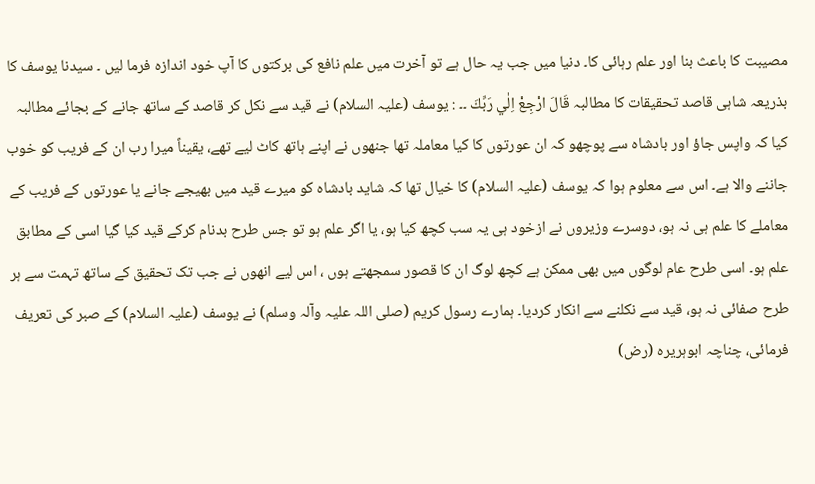مصیبت کا باعث بنا اور علم رہائی کا۔ دنیا میں جب یہ حال ہے تو آخرت میں علم نافع کی برکتوں کا آپ خود اندازہ فرما لیں ۔ سیدنا یوسف کا بذریعہ شاہی قاصد تحقیقات کا مطالبہ قَالَ ارْجِعْ اِلٰي رَبِّكَ ۔۔ : یوسف (علیہ السلام) نے قید سے نکل کر قاصد کے ساتھ جانے کے بجائے مطالبہ کیا کہ واپس جاؤ اور بادشاہ سے پوچھو کہ ان عورتوں کا کیا معاملہ تھا جنھوں نے اپنے ہاتھ کاٹ لیے تھے، یقیناً میرا رب ان کے فریب کو خوب جاننے والا ہے۔ اس سے معلوم ہوا کہ یوسف (علیہ السلام) کا خیال تھا کہ شاید بادشاہ کو میرے قید میں بھیجے جانے یا عورتوں کے فریب کے معاملے کا علم ہی نہ ہو، دوسرے وزیروں نے ازخود ہی یہ سب کچھ کیا ہو، یا اگر علم ہو تو جس طرح بدنام کرکے قید کیا گیا اسی کے مطابق علم ہو۔ اسی طرح عام لوگوں میں بھی ممکن ہے کچھ لوگ ان کا قصور سمجھتے ہوں ، اس لیے انھوں نے جب تک تحقیق کے ساتھ تہمت سے ہر طرح صفائی نہ ہو، قید سے نکلنے سے انکار کردیا۔ ہمارے رسول کریم (صلی اللہ علیہ وآلہ وسلم) نے یوسف (علیہ السلام) کے صبر کی تعریف فرمائی، چناچہ ابوہریرہ (رض)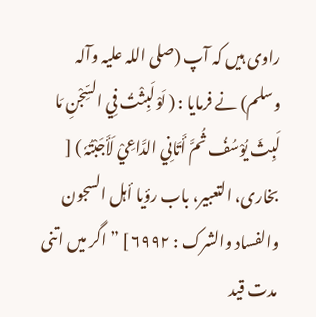راوی ہیں کہ آپ (صلی اللہ علیہ وآلہ وسلم) نے فرمایا : ( لَوْ لَبِثْتُ فِي السِّجْنِ مَا لَبِثَ یُوْسُفُ ثُمَّ أَتَانِي الدَّاعِيْ لَأَجَبْتُہٗ ) [ بخاری، التعبیر، باب رؤیا أہل السجون والفساد والشرک : ٦٩٩٢ ] ” اگر میں اتنی مدت قید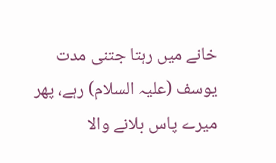خانے میں رہتا جتنی مدت یوسف (علیہ السلام) رہے، پھر میرے پاس بلانے والا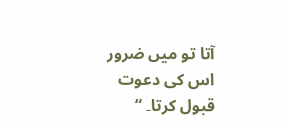آتا تو میں ضرور اس کی دعوت قبول کرتا۔ “